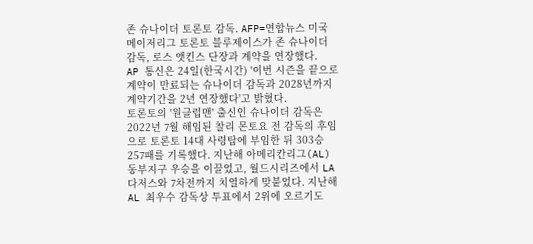존 슈나이더 토론토 감독. AFP=연합뉴스 미국 메이저리그 토론토 블루제이스가 존 슈나이더 감독, 로스 앳킨스 단장과 계약을 연장했다.
AP 통신은 24일(한국시간) '이번 시즌을 끝으로 계약이 만료되는 슈나이더 감독과 2028년까지 계약기간을 2년 연장했다'고 밝혔다.
토론토의 '원클럽맨' 출신인 슈나이더 감독은 2022년 7월 해임된 찰리 몬토요 전 감독의 후임으로 토론토 14대 사령탑에 부임한 뒤 303승257패를 기록했다. 지난해 아메리칸리그(AL) 동부지구 우승을 이끌었고, 월드시리즈에서 LA 다저스와 7차전까지 치열하게 맞붙었다. 지난해 AL 최우수 감독상 투표에서 2위에 오르기도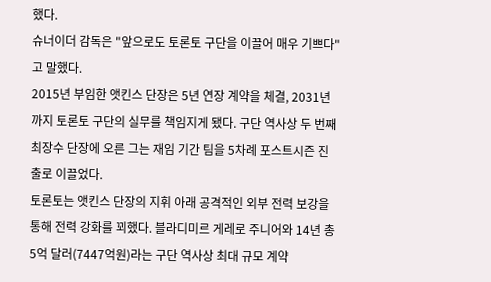했다.
슈너이더 감독은 "앞으로도 토론토 구단을 이끌어 매우 기쁘다"고 말했다.
2015년 부임한 앳킨스 단장은 5년 연장 계약을 체결, 2031년까지 토론토 구단의 실무를 책임지게 됐다. 구단 역사상 두 번째 최장수 단장에 오른 그는 재임 기간 팀을 5차례 포스트시즌 진출로 이끌었다.
토론토는 앳킨스 단장의 지휘 아래 공격적인 외부 전력 보강을 통해 전력 강화를 꾀했다. 블라디미르 게레로 주니어와 14년 총 5억 달러(7447억원)라는 구단 역사상 최대 규모 계약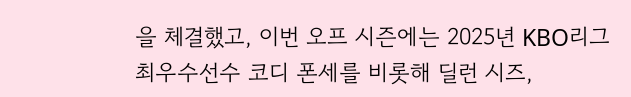을 체결했고, 이번 오프 시즌에는 2025년 KBO리그 최우수선수 코디 폰세를 비롯해 딜런 시즈,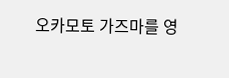오카모토 가즈마를 영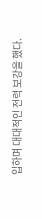입하며 대대적인 전력 보강을 했다.